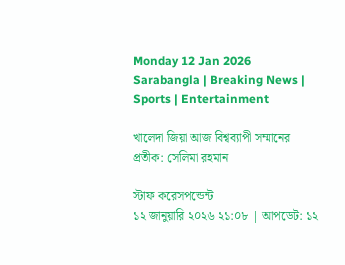Monday 12 Jan 2026
Sarabangla | Breaking News | Sports | Entertainment

খালেদা জিয়া আজ বিশ্বব্যাপী সম্মানের প্রতীক: সেলিমা রহমান

স্টাফ করেসপন্ডেন্ট
১২ জানুয়ারি ২০২৬ ২১:০৮ | আপডেট: ১২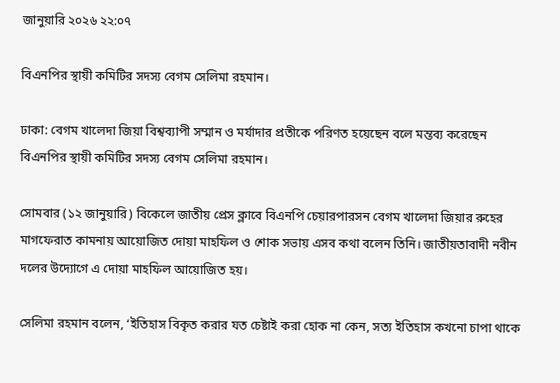জানুয়ারি ২০২৬ ২২:০৭

বিএনপির স্থায়ী কমিটির সদস্য বেগম সেলিমা রহমান।

ঢাকা: বেগম খালেদা জিয়া বিশ্বব্যাপী সম্মান ও মর্যাদার প্রতীকে পরিণত হয়েছেন বলে মন্তব্য করেছেন বিএনপির স্থায়ী কমিটির সদস্য বেগম সেলিমা রহমান।

সোমবার (১২ জানুয়ারি) বিকেলে জাতীয় প্রেস ক্লাবে বিএনপি চেয়ারপারসন বেগম খালেদা জিয়ার রুহের মাগফেরাত কামনায় আয়োজিত দোয়া মাহফিল ও শোক সভায় এসব কথা বলেন তিনি। জাতীয়তাবাদী নবীন দলের উদ্যোগে এ দোয়া মাহফিল আয়োজিত হয়।

সেলিমা রহমান বলেন, ‘ইতিহাস বিকৃত করার যত চেষ্টাই করা হোক না কেন, সত্য ইতিহাস কখনো চাপা থাকে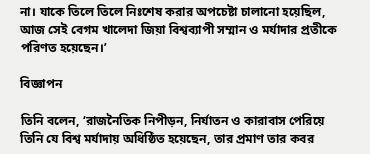না। যাকে তিলে তিলে নিঃশেষ করার অপচেষ্টা চালানো হয়েছিল, আজ সেই বেগম খালেদা জিয়া বিশ্বব্যাপী সম্মান ও মর্যাদার প্রতীকে পরিণত হয়েছেন।’

বিজ্ঞাপন

তিনি বলেন, ‘রাজনৈতিক নিপীড়ন, নির্যাতন ও কারাবাস পেরিয়ে তিনি যে বিশ্ব মর্যাদায় অধিষ্ঠিত হয়েছেন, তার প্রমাণ তার কবর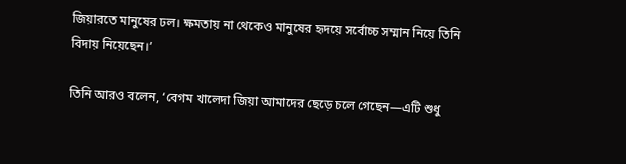জিয়ারতে মানুষের ঢল। ক্ষমতায় না থেকেও মানুষের হৃদয়ে সর্বোচ্চ সম্মান নিয়ে তিনি বিদায় নিয়েছেন।’

তিনি আরও বলেন, ‘বেগম খালেদা জিয়া আমাদের ছেড়ে চলে গেছেন—এটি শুধু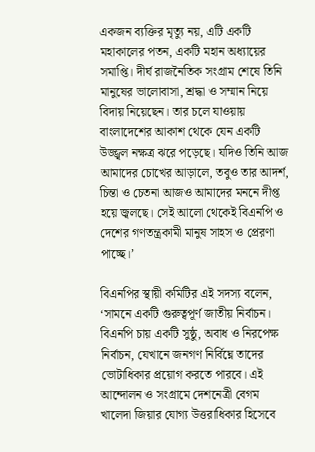একজন ব্যক্তির মৃত্যু নয়, এটি একটি মহাকালের পতন, একটি মহান অধ্যায়ের সমাপ্তি। দীর্ঘ রাজনৈতিক সংগ্রাম শেষে তিনি মানুষের ভালোবাসা, শ্রদ্ধা ও সম্মান নিয়ে বিদায় নিয়েছেন। তার চলে যাওয়ায় বাংলাদেশের আকাশ থেকে যেন একটি উজ্জ্বল নক্ষত্র ঝরে পড়েছে। যদিও তিনি আজ আমাদের চোখের আড়ালে, তবুও তার আদর্শ, চিন্তা ও চেতনা আজও আমাদের মননে দীপ্ত হয়ে জ্বলছে। সেই আলো থেকেই বিএনপি ও দেশের গণতন্ত্রকামী মানুষ সাহস ও প্রেরণা পাচ্ছে।’

বিএনপির স্থায়ী কমিটির এই সদস্য বলেন, ‘সামনে একটি গুরুত্বপূর্ণ জাতীয় নির্বাচন। বিএনপি চায় একটি সুষ্ঠু, অবাধ ও নিরপেক্ষ নির্বাচন, যেখানে জনগণ নির্বিঘ্নে তাদের ভোটাধিকার প্রয়োগ করতে পারবে। এই আন্দোলন ও সংগ্রামে দেশনেত্রী বেগম খালেদা জিয়ার যোগ্য উত্তরাধিকার হিসেবে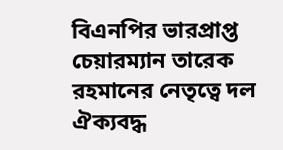বিএনপির ভারপ্রাপ্ত চেয়ারম্যান তারেক রহমানের নেতৃত্বে দল ঐক্যবদ্ধ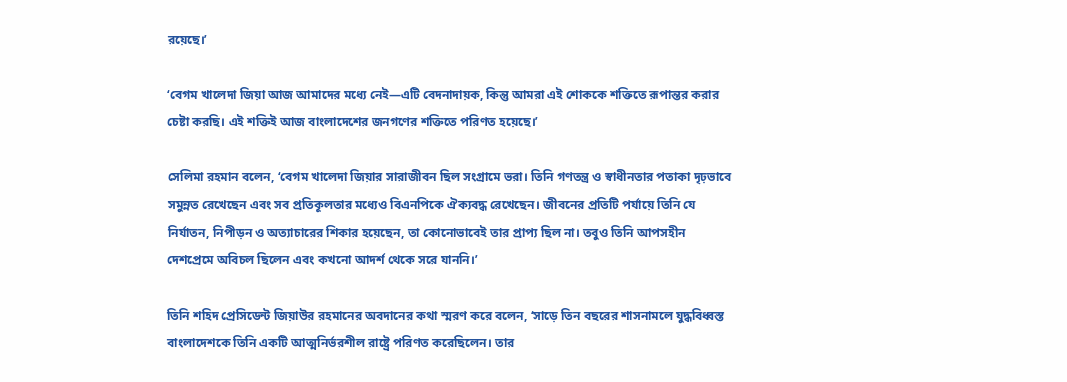রয়েছে।’

‘বেগম খালেদা জিয়া আজ আমাদের মধ্যে নেই—এটি বেদনাদায়ক, কিন্তু আমরা এই শোককে শক্তিতে রূপান্তর করার চেষ্টা করছি। এই শক্তিই আজ বাংলাদেশের জনগণের শক্তিতে পরিণত হয়েছে।’

সেলিমা রহমান বলেন, ‘বেগম খালেদা জিয়ার সারাজীবন ছিল সংগ্রামে ভরা। তিনি গণতন্ত্র ও স্বাধীনতার পতাকা দৃঢ়ভাবে সমুন্নত রেখেছেন এবং সব প্রতিকূলতার মধ্যেও বিএনপিকে ঐক্যবদ্ধ রেখেছেন। জীবনের প্রতিটি পর্যায়ে তিনি যে নির্যাতন, নিপীড়ন ও অত্যাচারের শিকার হয়েছেন, তা কোনোভাবেই তার প্রাপ্য ছিল না। তবুও তিনি আপসহীন দেশপ্রেমে অবিচল ছিলেন এবং কখনো আদর্শ থেকে সরে যাননি।’

তিনি শহিদ প্রেসিডেন্ট জিয়াউর রহমানের অবদানের কথা স্মরণ করে বলেন, ‘সাড়ে তিন বছরের শাসনামলে যুদ্ধবিধ্বস্ত বাংলাদেশকে তিনি একটি আত্মনির্ভরশীল রাষ্ট্রে পরিণত করেছিলেন। তার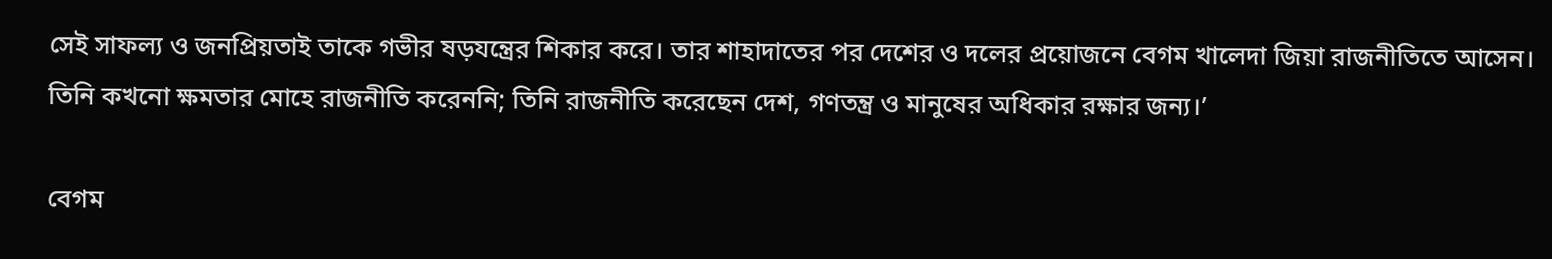সেই সাফল্য ও জনপ্রিয়তাই তাকে গভীর ষড়যন্ত্রের শিকার করে। তার শাহাদাতের পর দেশের ও দলের প্রয়োজনে বেগম খালেদা জিয়া রাজনীতিতে আসেন। তিনি কখনো ক্ষমতার মোহে রাজনীতি করেননি; তিনি রাজনীতি করেছেন দেশ, গণতন্ত্র ও মানুষের অধিকার রক্ষার জন্য।’

বেগম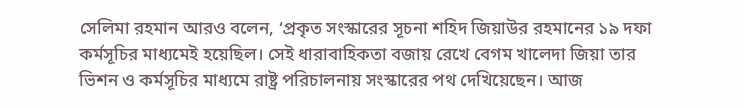সেলিমা রহমান আরও বলেন, ‘প্রকৃত সংস্কারের সূচনা শহিদ জিয়াউর রহমানের ১৯ দফা কর্মসূচির মাধ্যমেই হয়েছিল। সেই ধারাবাহিকতা বজায় রেখে বেগম খালেদা জিয়া তার ভিশন ও কর্মসূচির মাধ্যমে রাষ্ট্র পরিচালনায় সংস্কারের পথ দেখিয়েছেন। আজ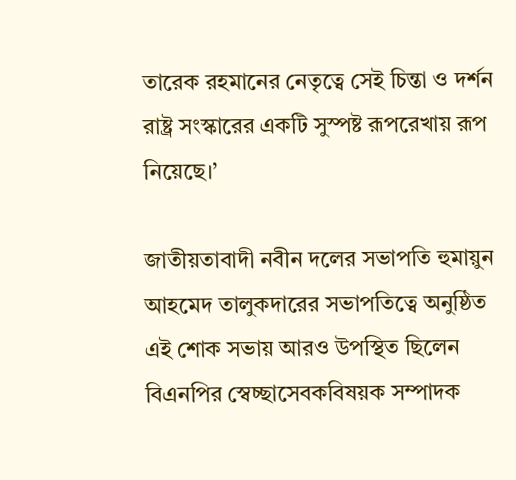তারেক রহমানের নেতৃত্বে সেই চিন্তা ও দর্শন রাষ্ট্র সংস্কারের একটি সুস্পষ্ট রূপরেখায় রূপ নিয়েছে।’

জাতীয়তাবাদী নবীন দলের সভাপতি হুমায়ুন আহমেদ তালুকদারের সভাপতিত্বে অনুষ্ঠিত এই শোক সভায় আরও উপস্থিত ছিলেন বিএনপির স্বেচ্ছাসেবকবিষয়ক সম্পাদক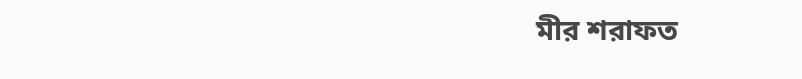মীর শরাফত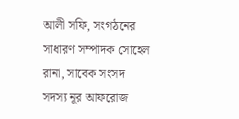আলী সফি, সংগঠনের সাধারণ সম্পাদক সোহেল রানা, সাবেক সংসদ সদস্য নূর আফরোজ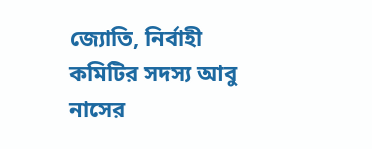জ্যোতি, নির্বাহী কমিটির সদস্য আবু নাসের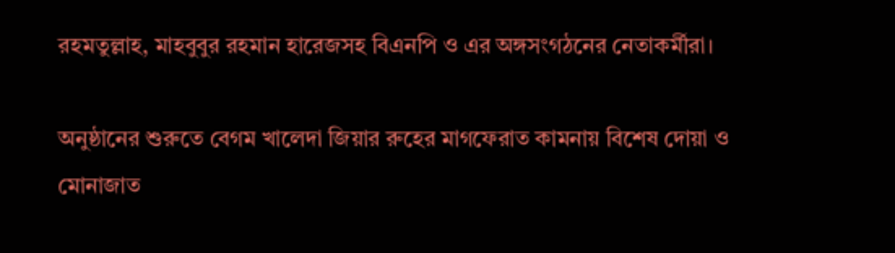রহমতুল্লাহ, মাহবুবুর রহমান হারেজসহ বিএনপি ও এর অঙ্গসংগঠনের নেতাকর্মীরা।

অনুষ্ঠানের শুরুতে বেগম খালেদা জিয়ার রুহের মাগফেরাত কামনায় বিশেষ দোয়া ও মোনাজাত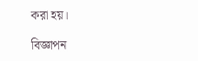করা হয়।

বিজ্ঞাপন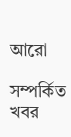আরো

সম্পর্কিত খবর